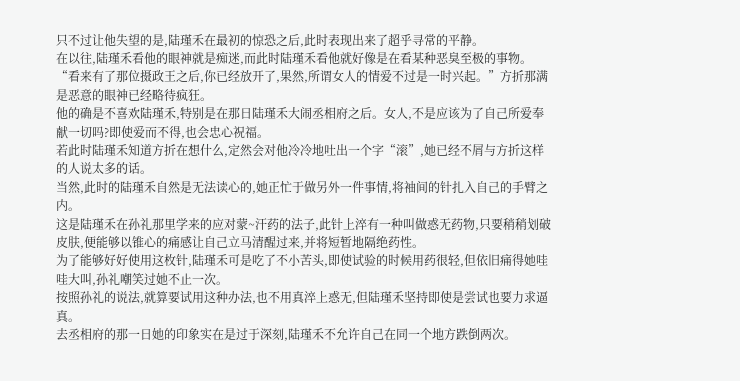只不过让他失望的是,陆瑾禾在最初的惊恐之后,此时表现出来了超乎寻常的平静。
在以往,陆瑾禾看他的眼神就是痴迷,而此时陆瑾禾看他就好像是在看某种恶臭至极的事物。
“看来有了那位摄政王之后,你已经放开了,果然,所谓女人的情爱不过是一时兴起。”方折那满是恶意的眼神已经略待疯狂。
他的确是不喜欢陆瑾禾,特别是在那日陆瑾禾大闹丞相府之后。女人,不是应该为了自己所爱奉献一切吗?即使爱而不得,也会忠心祝福。
若此时陆瑾禾知道方折在想什么,定然会对他冷冷地吐出一个字“滚”,她已经不屑与方折这样的人说太多的话。
当然,此时的陆瑾禾自然是无法读心的,她正忙于做另外一件事情,将袖间的针扎入自己的手臂之内。
这是陆瑾禾在孙礼那里学来的应对蒙~汗药的法子,此针上淬有一种叫做惑无药物,只要稍稍划破皮肤,便能够以锥心的痛感让自己立马清醒过来,并将短暂地隔绝药性。
为了能够好好使用这枚针,陆瑾禾可是吃了不小苦头,即使试验的时候用药很轻,但依旧痛得她哇哇大叫,孙礼嘲笑过她不止一次。
按照孙礼的说法,就算要试用这种办法,也不用真淬上惑无,但陆瑾禾坚持即使是尝试也要力求逼真。
去丞相府的那一日她的印象实在是过于深刻,陆瑾禾不允许自己在同一个地方跌倒两次。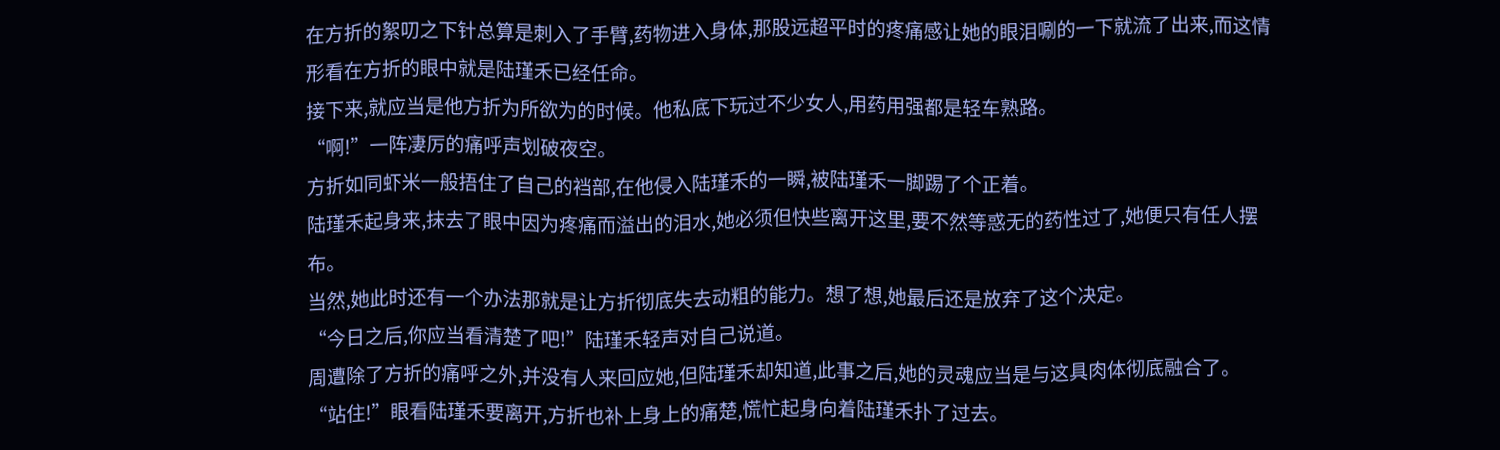在方折的絮叨之下针总算是刺入了手臂,药物进入身体,那股远超平时的疼痛感让她的眼泪唰的一下就流了出来,而这情形看在方折的眼中就是陆瑾禾已经任命。
接下来,就应当是他方折为所欲为的时候。他私底下玩过不少女人,用药用强都是轻车熟路。
“啊!”一阵凄厉的痛呼声划破夜空。
方折如同虾米一般捂住了自己的裆部,在他侵入陆瑾禾的一瞬,被陆瑾禾一脚踢了个正着。
陆瑾禾起身来,抹去了眼中因为疼痛而溢出的泪水,她必须但快些离开这里,要不然等惑无的药性过了,她便只有任人摆布。
当然,她此时还有一个办法那就是让方折彻底失去动粗的能力。想了想,她最后还是放弃了这个决定。
“今日之后,你应当看清楚了吧!”陆瑾禾轻声对自己说道。
周遭除了方折的痛呼之外,并没有人来回应她,但陆瑾禾却知道,此事之后,她的灵魂应当是与这具肉体彻底融合了。
“站住!”眼看陆瑾禾要离开,方折也补上身上的痛楚,慌忙起身向着陆瑾禾扑了过去。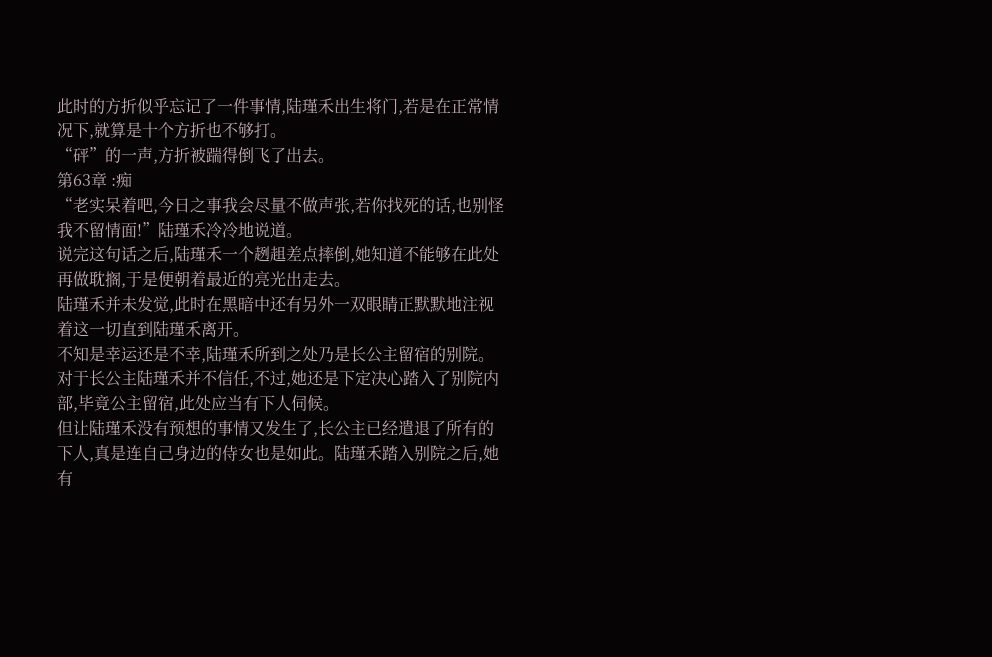此时的方折似乎忘记了一件事情,陆瑾禾出生将门,若是在正常情况下,就算是十个方折也不够打。
“砰”的一声,方折被踹得倒飞了出去。
第63章 :痴
“老实呆着吧,今日之事我会尽量不做声张,若你找死的话,也别怪我不留情面!”陆瑾禾冷冷地说道。
说完这句话之后,陆瑾禾一个趔趄差点摔倒,她知道不能够在此处再做耽搁,于是便朝着最近的亮光出走去。
陆瑾禾并未发觉,此时在黑暗中还有另外一双眼睛正默默地注视着这一切直到陆瑾禾离开。
不知是幸运还是不幸,陆瑾禾所到之处乃是长公主留宿的别院。
对于长公主陆瑾禾并不信任,不过,她还是下定决心踏入了别院内部,毕竟公主留宿,此处应当有下人伺候。
但让陆瑾禾没有预想的事情又发生了,长公主已经遣退了所有的下人,真是连自己身边的侍女也是如此。陆瑾禾踏入别院之后,她有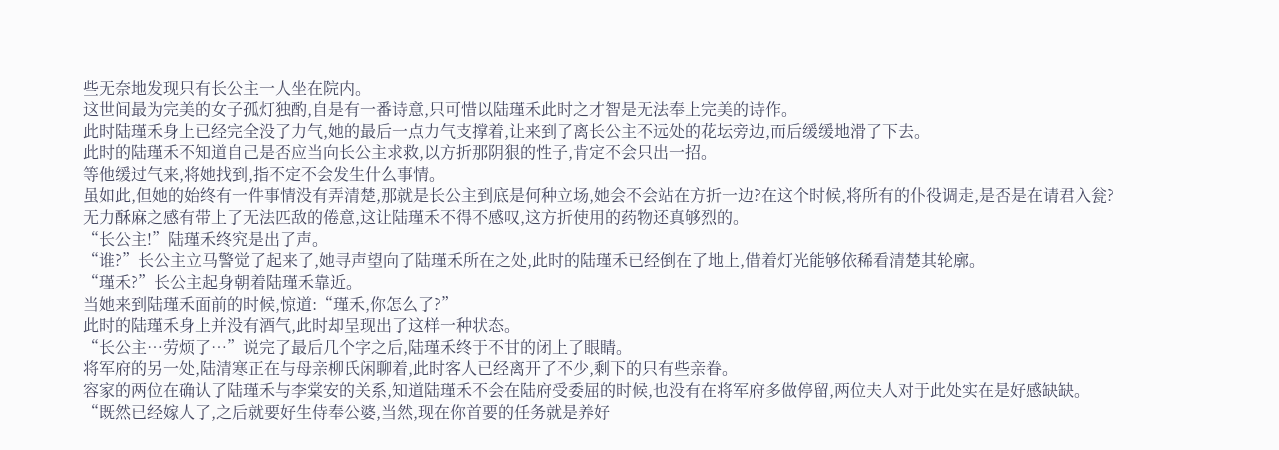些无奈地发现只有长公主一人坐在院内。
这世间最为完美的女子孤灯独酌,自是有一番诗意,只可惜以陆瑾禾此时之才智是无法奉上完美的诗作。
此时陆瑾禾身上已经完全没了力气,她的最后一点力气支撑着,让来到了离长公主不远处的花坛旁边,而后缓缓地滑了下去。
此时的陆瑾禾不知道自己是否应当向长公主求救,以方折那阴狠的性子,肯定不会只出一招。
等他缓过气来,将她找到,指不定不会发生什么事情。
虽如此,但她的始终有一件事情没有弄清楚,那就是长公主到底是何种立场,她会不会站在方折一边?在这个时候,将所有的仆役调走,是否是在请君入瓮?
无力酥麻之感有带上了无法匹敌的倦意,这让陆瑾禾不得不感叹,这方折使用的药物还真够烈的。
“长公主!”陆瑾禾终究是出了声。
“谁?”长公主立马警觉了起来了,她寻声望向了陆瑾禾所在之处,此时的陆瑾禾已经倒在了地上,借着灯光能够依稀看清楚其轮廓。
“瑾禾?”长公主起身朝着陆瑾禾靠近。
当她来到陆瑾禾面前的时候,惊道:“瑾禾,你怎么了?”
此时的陆瑾禾身上并没有酒气,此时却呈现出了这样一种状态。
“长公主…劳烦了…”说完了最后几个字之后,陆瑾禾终于不甘的闭上了眼睛。
将军府的另一处,陆清寒正在与母亲柳氏闲聊着,此时客人已经离开了不少,剩下的只有些亲眷。
容家的两位在确认了陆瑾禾与李棠安的关系,知道陆瑾禾不会在陆府受委屈的时候,也没有在将军府多做停留,两位夫人对于此处实在是好感缺缺。
“既然已经嫁人了,之后就要好生侍奉公婆,当然,现在你首要的任务就是养好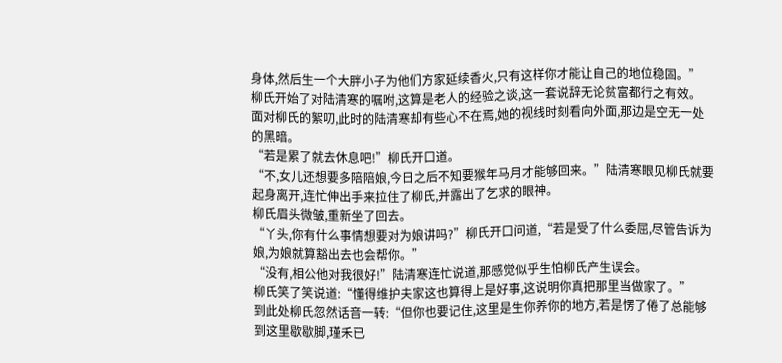身体,然后生一个大胖小子为他们方家延续香火,只有这样你才能让自己的地位稳固。”
柳氏开始了对陆清寒的嘱咐,这算是老人的经验之谈,这一套说辞无论贫富都行之有效。
面对柳氏的絮叨,此时的陆清寒却有些心不在焉,她的视线时刻看向外面,那边是空无一处的黑暗。
“若是累了就去休息吧!”柳氏开口道。
“不,女儿还想要多陪陪娘,今日之后不知要猴年马月才能够回来。”陆清寒眼见柳氏就要起身离开,连忙伸出手来拉住了柳氏,并露出了乞求的眼神。
柳氏眉头微皱,重新坐了回去。
“丫头,你有什么事情想要对为娘讲吗?”柳氏开口问道,“若是受了什么委屈,尽管告诉为娘,为娘就算豁出去也会帮你。”
“没有,相公他对我很好!”陆清寒连忙说道,那感觉似乎生怕柳氏产生误会。
柳氏笑了笑说道:“懂得维护夫家这也算得上是好事,这说明你真把那里当做家了。”
到此处柳氏忽然话音一转:“但你也要记住,这里是生你养你的地方,若是愣了倦了总能够到这里歇歇脚,瑾禾已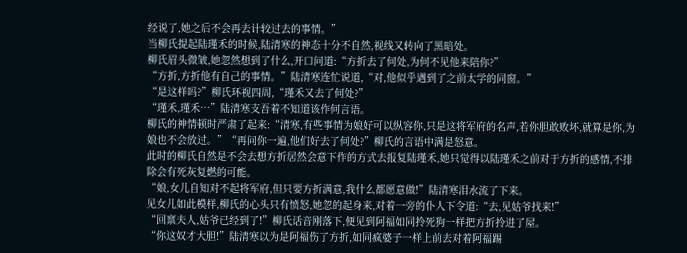经说了,她之后不会再去计较过去的事情。”
当柳氏提起陆瑾禾的时候,陆清寒的神态十分不自然,视线又转向了黑暗处。
柳氏眉头微皱,她忽然想到了什么,开口问道:“方折去了何处,为何不见他来陪你?”
“方折,方折他有自己的事情。”陆清寒连忙说道,“对,他似乎遇到了之前太学的同窗。”
“是这样吗?”柳氏环视四周,“瑾禾又去了何处?”
“瑾禾,瑾禾…”陆清寒支吾着不知道该作何言语。
柳氏的神情顿时严肃了起来:“清寒,有些事情为娘好可以纵容你,只是这将军府的名声,若你胆敢败坏,就算是你,为娘也不会放过。”“再问你一遍,他们好去了何处?”柳氏的言语中满是怒意。
此时的柳氏自然是不会去想方折居然会意下作的方式去报复陆瑾禾,她只觉得以陆瑾禾之前对于方折的感情,不排除会有死灰复燃的可能。
“娘,女儿自知对不起将军府,但只要方折满意,我什么都愿意做!”陆清寒泪水流了下来。
见女儿如此模样,柳氏的心头只有愤怒,她忽的起身来,对着一旁的仆人下令道:“去,见姑爷找来!”
“回禀夫人,姑爷已经到了!”柳氏话音刚落下,便见到阿福如同拎死狗一样把方折拎进了屋。
“你这奴才大胆!”陆清寒以为是阿福伤了方折,如同疯婆子一样上前去对着阿福踢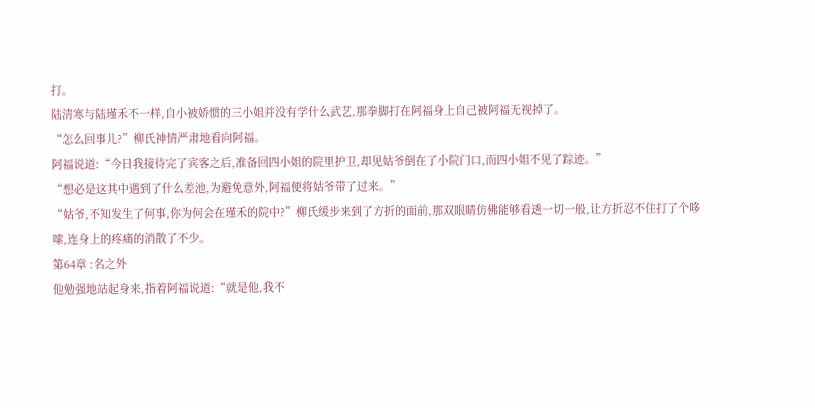打。
陆清寒与陆瑾禾不一样,自小被娇惯的三小姐并没有学什么武艺,那拳脚打在阿福身上自己被阿福无视掉了。
“怎么回事儿?”柳氏神情严肃地看向阿福。
阿福说道:“今日我接待完了宾客之后,准备回四小姐的院里护卫,却见姑爷倒在了小院门口,而四小姐不见了踪迹。”
“想必是这其中遇到了什么差池,为避免意外,阿福便将姑爷带了过来。”
“姑爷,不知发生了何事,你为何会在瑾禾的院中?”柳氏缓步来到了方折的面前,那双眼睛仿佛能够看透一切一般,让方折忍不住打了个哆嗦,连身上的疼痛的消散了不少。
第64章 :名之外
他勉强地站起身来,指着阿福说道:“就是他,我不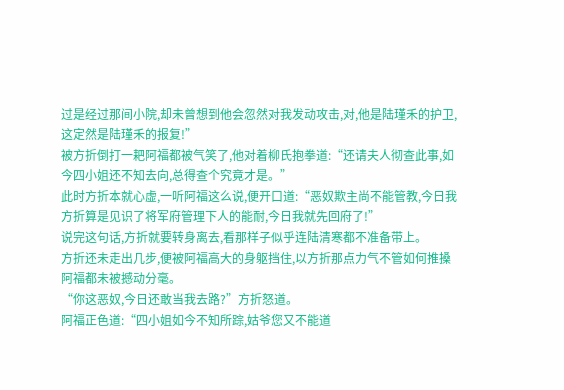过是经过那间小院,却未曾想到他会忽然对我发动攻击,对,他是陆瑾禾的护卫,这定然是陆瑾禾的报复!”
被方折倒打一耙阿福都被气笑了,他对着柳氏抱拳道:“还请夫人彻查此事,如今四小姐还不知去向,总得查个究竟才是。”
此时方折本就心虚,一听阿福这么说,便开口道:“恶奴欺主尚不能管教,今日我方折算是见识了将军府管理下人的能耐,今日我就先回府了!”
说完这句话,方折就要转身离去,看那样子似乎连陆清寒都不准备带上。
方折还未走出几步,便被阿福高大的身躯挡住,以方折那点力气不管如何推搡阿福都未被撼动分毫。
“你这恶奴,今日还敢当我去路?”方折怒道。
阿福正色道:“四小姐如今不知所踪,姑爷您又不能道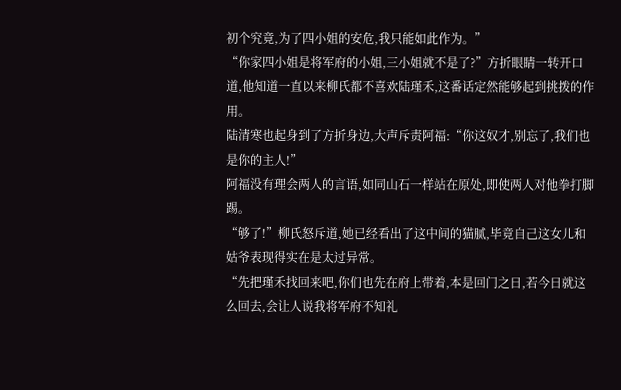初个究竟,为了四小姐的安危,我只能如此作为。”
“你家四小姐是将军府的小姐,三小姐就不是了?”方折眼睛一转开口道,他知道一直以来柳氏都不喜欢陆瑾禾,这番话定然能够起到挑拨的作用。
陆清寒也起身到了方折身边,大声斥责阿福:“你这奴才,别忘了,我们也是你的主人!”
阿福没有理会两人的言语,如同山石一样站在原处,即使两人对他拳打脚踢。
“够了!”柳氏怒斥道,她已经看出了这中间的猫腻,毕竟自己这女儿和姑爷表现得实在是太过异常。
“先把瑾禾找回来吧,你们也先在府上带着,本是回门之日,若今日就这么回去,会让人说我将军府不知礼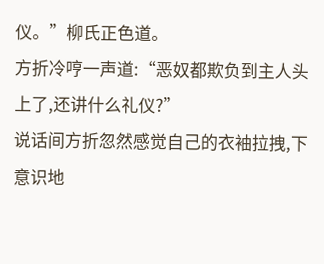仪。”柳氏正色道。
方折冷哼一声道:“恶奴都欺负到主人头上了,还讲什么礼仪?”
说话间方折忽然感觉自己的衣袖拉拽,下意识地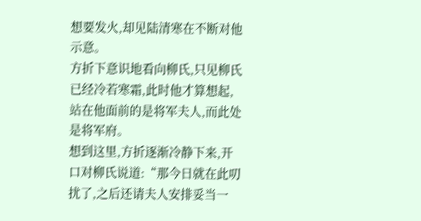想要发火,却见陆清寒在不断对他示意。
方折下意识地看向柳氏,只见柳氏已经冷若寒霜,此时他才算想起,站在他面前的是将军夫人,而此处是将军府。
想到这里,方折逐渐冷静下来,开口对柳氏说道:“那今日就在此叨扰了,之后还请夫人安排妥当一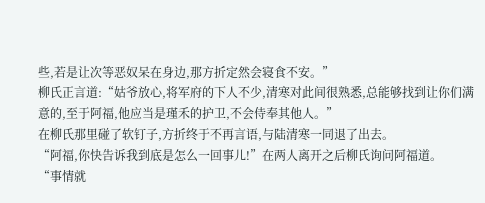些,若是让次等恶奴呆在身边,那方折定然会寝食不安。”
柳氏正言道:“姑爷放心,将军府的下人不少,清寒对此间很熟悉,总能够找到让你们满意的,至于阿福,他应当是瑾禾的护卫,不会侍奉其他人。”
在柳氏那里碰了软钉子,方折终于不再言语,与陆清寒一同退了出去。
“阿福,你快告诉我到底是怎么一回事儿!”在两人离开之后柳氏询问阿福道。
“事情就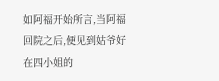如阿福开始所言,当阿福回院之后,便见到姑爷好在四小姐的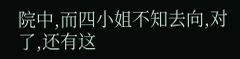院中,而四小姐不知去向,对了,还有这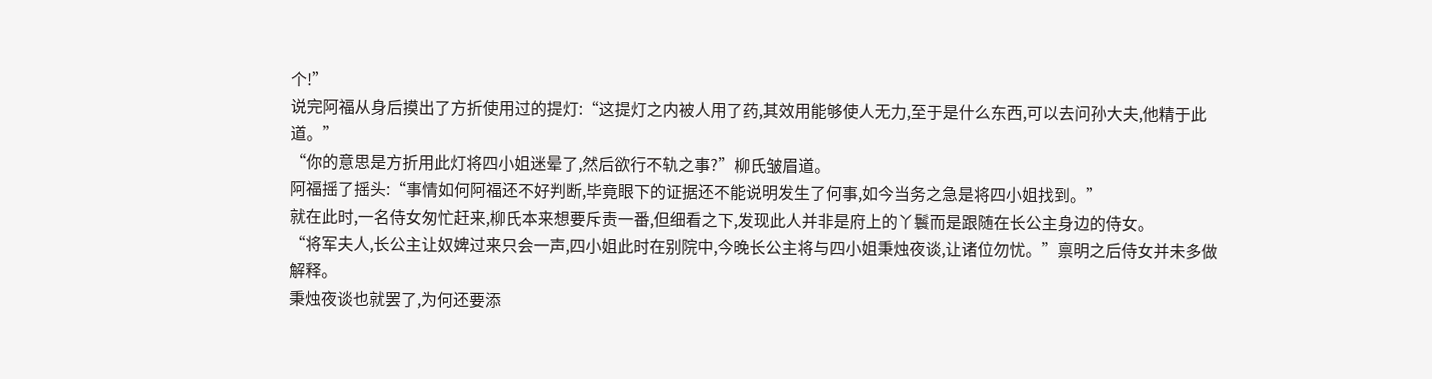个!”
说完阿福从身后摸出了方折使用过的提灯:“这提灯之内被人用了药,其效用能够使人无力,至于是什么东西,可以去问孙大夫,他精于此道。”
“你的意思是方折用此灯将四小姐迷晕了,然后欲行不轨之事?”柳氏皱眉道。
阿福摇了摇头:“事情如何阿福还不好判断,毕竟眼下的证据还不能说明发生了何事,如今当务之急是将四小姐找到。”
就在此时,一名侍女匆忙赶来,柳氏本来想要斥责一番,但细看之下,发现此人并非是府上的丫鬟而是跟随在长公主身边的侍女。
“将军夫人,长公主让奴婢过来只会一声,四小姐此时在别院中,今晚长公主将与四小姐秉烛夜谈,让诸位勿忧。”禀明之后侍女并未多做解释。
秉烛夜谈也就罢了,为何还要添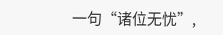一句“诸位无忧”,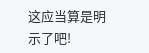这应当算是明示了吧!